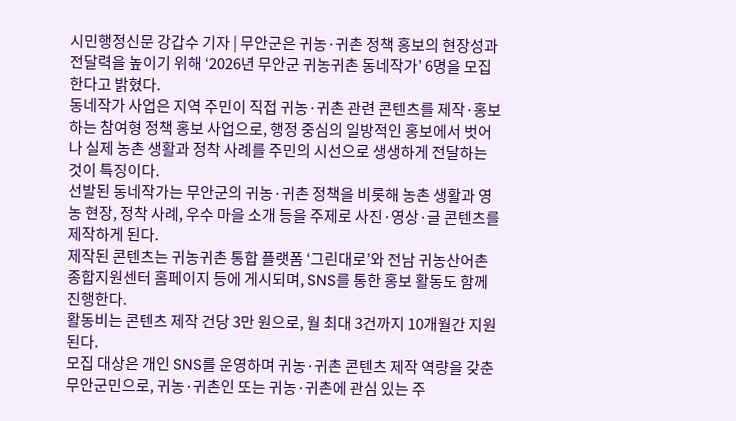시민행정신문 강갑수 기자 | 무안군은 귀농·귀촌 정책 홍보의 현장성과 전달력을 높이기 위해 ‘2026년 무안군 귀농귀촌 동네작가’ 6명을 모집한다고 밝혔다.
동네작가 사업은 지역 주민이 직접 귀농·귀촌 관련 콘텐츠를 제작·홍보하는 참여형 정책 홍보 사업으로, 행정 중심의 일방적인 홍보에서 벗어나 실제 농촌 생활과 정착 사례를 주민의 시선으로 생생하게 전달하는 것이 특징이다.
선발된 동네작가는 무안군의 귀농·귀촌 정책을 비롯해 농촌 생활과 영농 현장, 정착 사례, 우수 마을 소개 등을 주제로 사진·영상·글 콘텐츠를 제작하게 된다.
제작된 콘텐츠는 귀농귀촌 통합 플랫폼 ‘그린대로’와 전남 귀농산어촌 종합지원센터 홈페이지 등에 게시되며, SNS를 통한 홍보 활동도 함께 진행한다.
활동비는 콘텐츠 제작 건당 3만 원으로, 월 최대 3건까지 10개월간 지원된다.
모집 대상은 개인 SNS를 운영하며 귀농·귀촌 콘텐츠 제작 역량을 갖춘 무안군민으로, 귀농·귀촌인 또는 귀농·귀촌에 관심 있는 주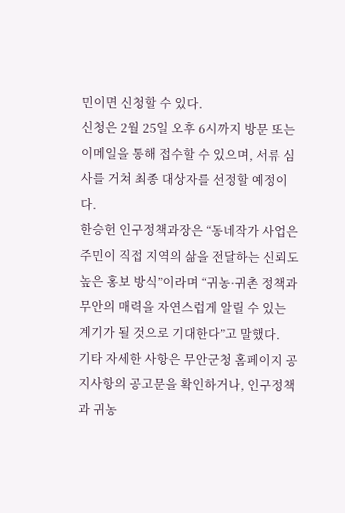민이면 신청할 수 있다.
신청은 2월 25일 오후 6시까지 방문 또는 이메일을 통해 접수할 수 있으며, 서류 심사를 거쳐 최종 대상자를 선정할 예정이다.
한승헌 인구정책과장은 “동네작가 사업은 주민이 직접 지역의 삶을 전달하는 신뢰도 높은 홍보 방식”이라며 “귀농·귀촌 정책과 무안의 매력을 자연스럽게 알릴 수 있는 계기가 될 것으로 기대한다”고 말했다.
기타 자세한 사항은 무안군청 홈페이지 공지사항의 공고문을 확인하거나, 인구정책과 귀농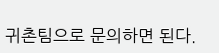귀촌팀으로 문의하면 된다.